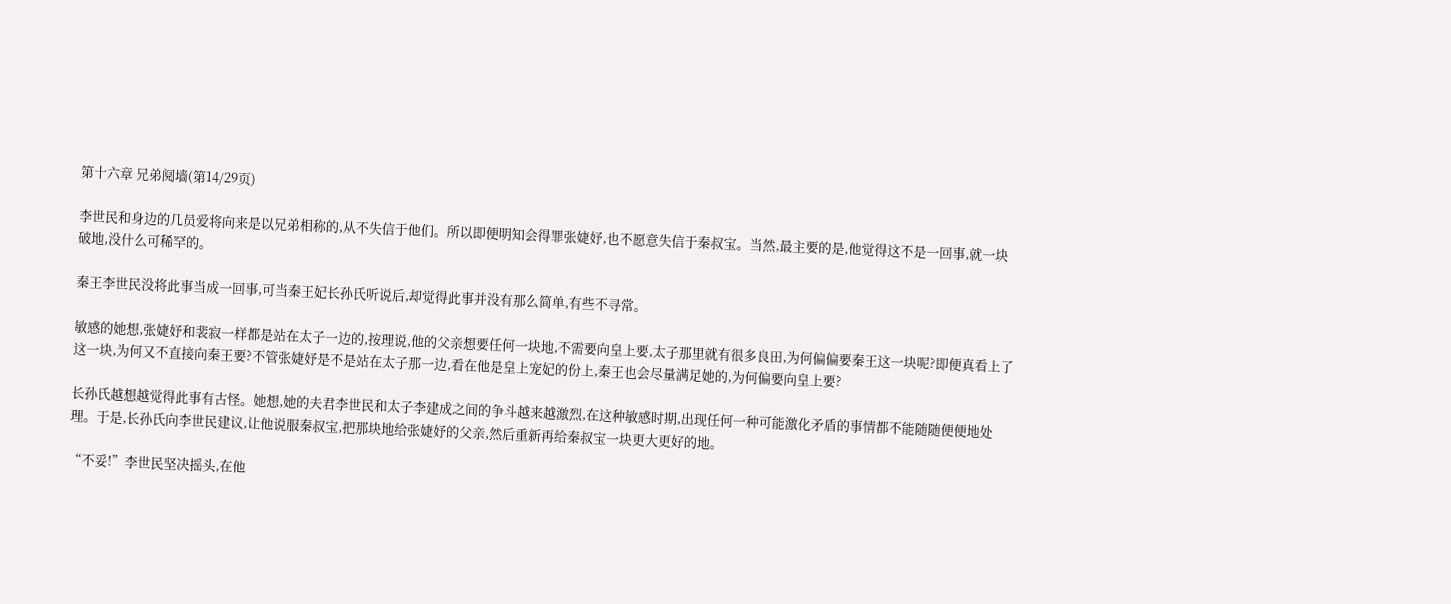第十六章 兄弟阋墙(第14/29页)

李世民和身边的几员爱将向来是以兄弟相称的,从不失信于他们。所以即便明知会得罪张婕妤,也不愿意失信于秦叔宝。当然,最主要的是,他觉得这不是一回事,就一块破地,没什么可稀罕的。

秦王李世民没将此事当成一回事,可当秦王妃长孙氏听说后,却觉得此事并没有那么简单,有些不寻常。

敏感的她想,张婕妤和裴寂一样都是站在太子一边的,按理说,他的父亲想要任何一块地,不需要向皇上要,太子那里就有很多良田,为何偏偏要秦王这一块呢?即便真看上了这一块,为何又不直接向秦王要?不管张婕妤是不是站在太子那一边,看在他是皇上宠妃的份上,秦王也会尽量满足她的,为何偏要向皇上要?

长孙氏越想越觉得此事有古怪。她想,她的夫君李世民和太子李建成之间的争斗越来越激烈,在这种敏感时期,出现任何一种可能激化矛盾的事情都不能随随便便地处理。于是,长孙氏向李世民建议,让他说服秦叔宝,把那块地给张婕妤的父亲,然后重新再给秦叔宝一块更大更好的地。

“不妥!”李世民坚决摇头,在他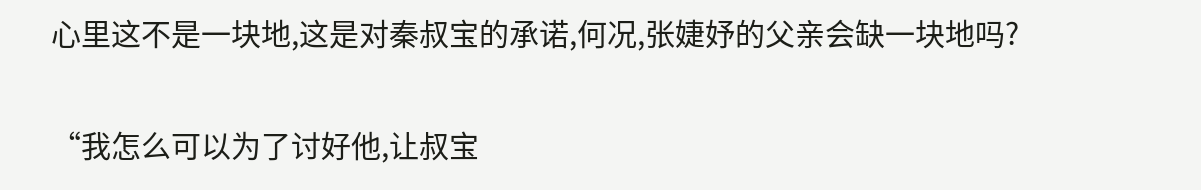心里这不是一块地,这是对秦叔宝的承诺,何况,张婕妤的父亲会缺一块地吗?

“我怎么可以为了讨好他,让叔宝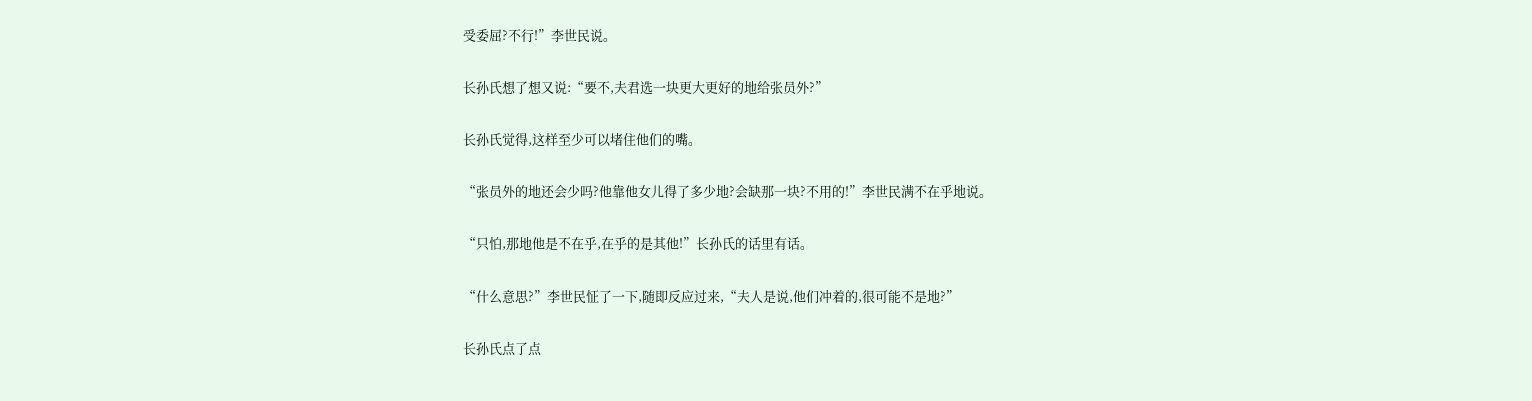受委屈?不行!”李世民说。

长孙氏想了想又说:“要不,夫君选一块更大更好的地给张员外?”

长孙氏觉得,这样至少可以堵住他们的嘴。

“张员外的地还会少吗?他靠他女儿得了多少地?会缺那一块?不用的!”李世民满不在乎地说。

“只怕,那地他是不在乎,在乎的是其他!”长孙氏的话里有话。

“什么意思?”李世民怔了一下,随即反应过来,“夫人是说,他们冲着的,很可能不是地?”

长孙氏点了点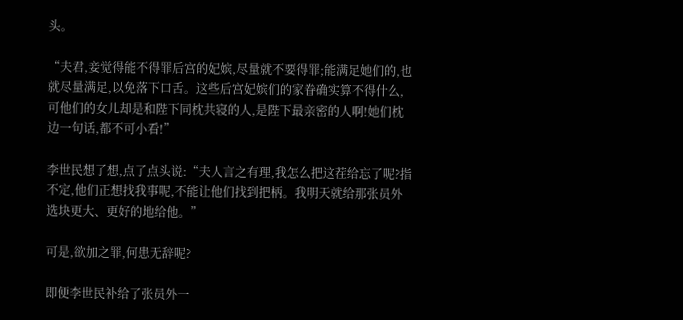头。

“夫君,妾觉得能不得罪后宫的妃嫔,尽量就不要得罪;能满足她们的,也就尽量满足,以免落下口舌。这些后宫妃嫔们的家眷确实算不得什么,可他们的女儿却是和陛下同枕共寝的人,是陛下最亲密的人啊!她们枕边一句话,都不可小看!”

李世民想了想,点了点头说:“夫人言之有理,我怎么把这茬给忘了呢?指不定,他们正想找我事呢,不能让他们找到把柄。我明天就给那张员外选块更大、更好的地给他。”

可是,欲加之罪,何患无辞呢?

即便李世民补给了张员外一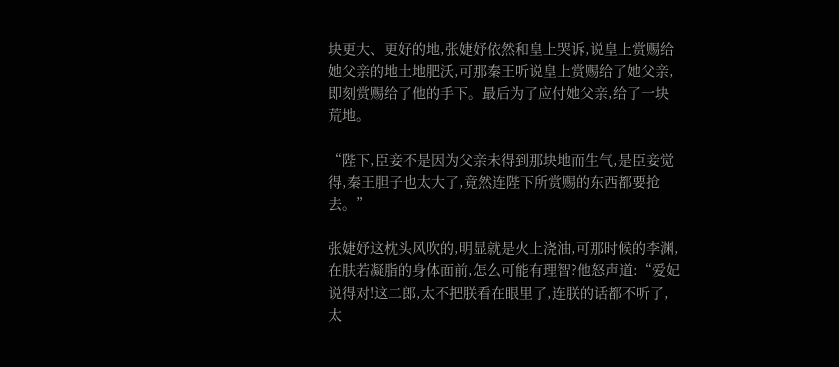块更大、更好的地,张婕妤依然和皇上哭诉,说皇上赏赐给她父亲的地土地肥沃,可那秦王听说皇上赏赐给了她父亲,即刻赏赐给了他的手下。最后为了应付她父亲,给了一块荒地。

“陛下,臣妾不是因为父亲未得到那块地而生气,是臣妾觉得,秦王胆子也太大了,竟然连陛下所赏赐的东西都要抢去。”

张婕妤这枕头风吹的,明显就是火上浇油,可那时候的李渊,在肤若凝脂的身体面前,怎么可能有理智?他怒声道:“爱妃说得对!这二郎,太不把朕看在眼里了,连朕的话都不听了,太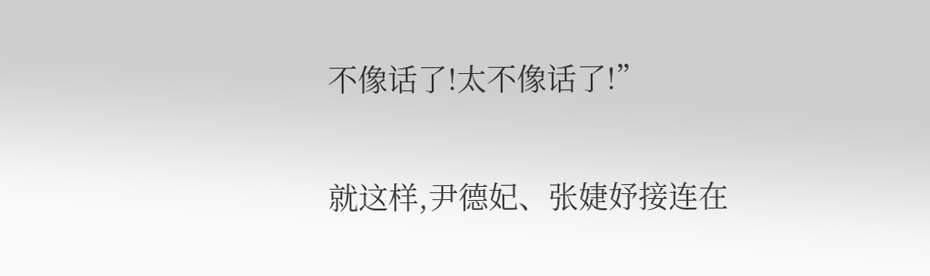不像话了!太不像话了!”

就这样,尹德妃、张婕妤接连在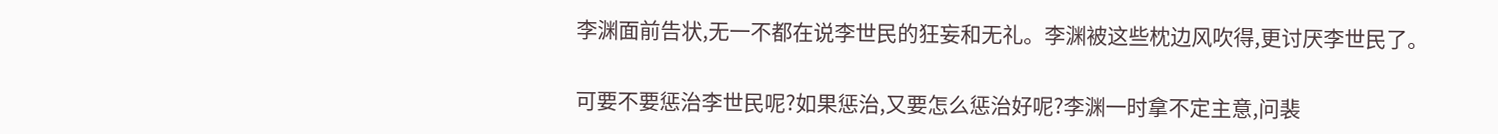李渊面前告状,无一不都在说李世民的狂妄和无礼。李渊被这些枕边风吹得,更讨厌李世民了。

可要不要惩治李世民呢?如果惩治,又要怎么惩治好呢?李渊一时拿不定主意,问裴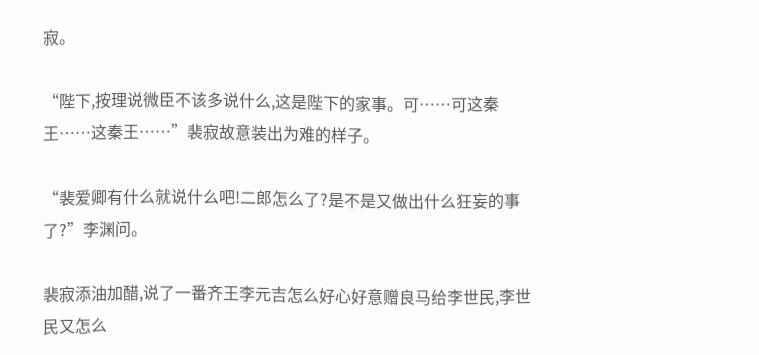寂。

“陛下,按理说微臣不该多说什么,这是陛下的家事。可……可这秦王……这秦王……”裴寂故意装出为难的样子。

“裴爱卿有什么就说什么吧!二郎怎么了?是不是又做出什么狂妄的事了?”李渊问。

裴寂添油加醋,说了一番齐王李元吉怎么好心好意赠良马给李世民,李世民又怎么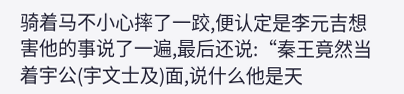骑着马不小心摔了一跤,便认定是李元吉想害他的事说了一遍,最后还说:“秦王竟然当着宇公(宇文士及)面,说什么他是天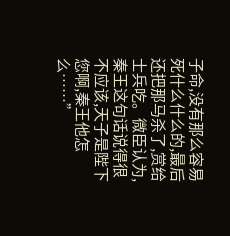子命,没有那么容易死什么什么的,最后还把那马杀了,赏给士兵吃。微臣认为,秦王这句话说得很不应该,天子是陛下您啊,秦王他怎么……”